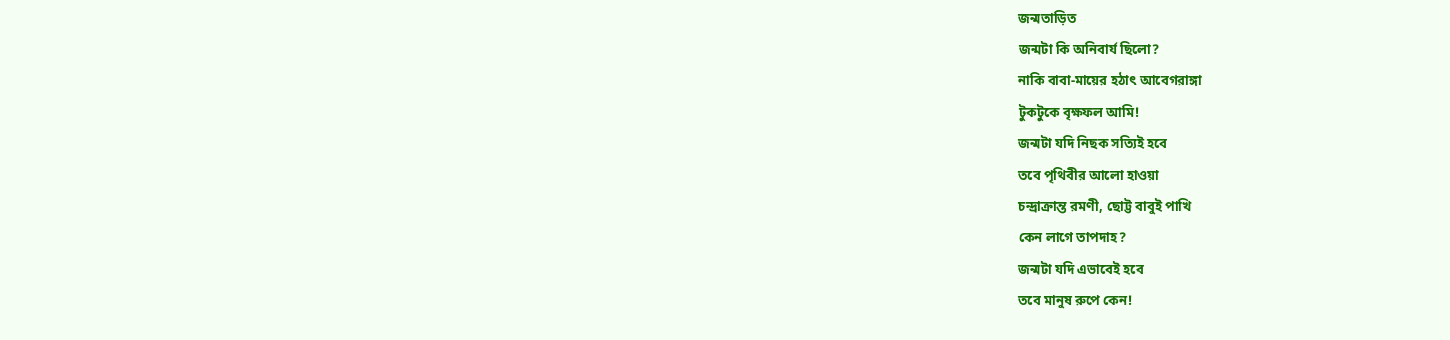জন্মতাড়িত
জন্মটা কি অনিবার্য ছিলো?
নাকি বাবা-মায়ের হঠাৎ আবেগরাঙ্গা
টুকটুকে বৃক্ষফল আমি!
জন্মটা যদি নিছক সত্যিই হবে
তবে পৃথিবীর আলো হাওয়া
চন্দ্রাক্রান্ত রমণী, ছোট্ট বাবুই পাখি
কেন লাগে তাপদাহ?
জন্মটা যদি এভাবেই হবে
তবে মানুষ রুপে কেন!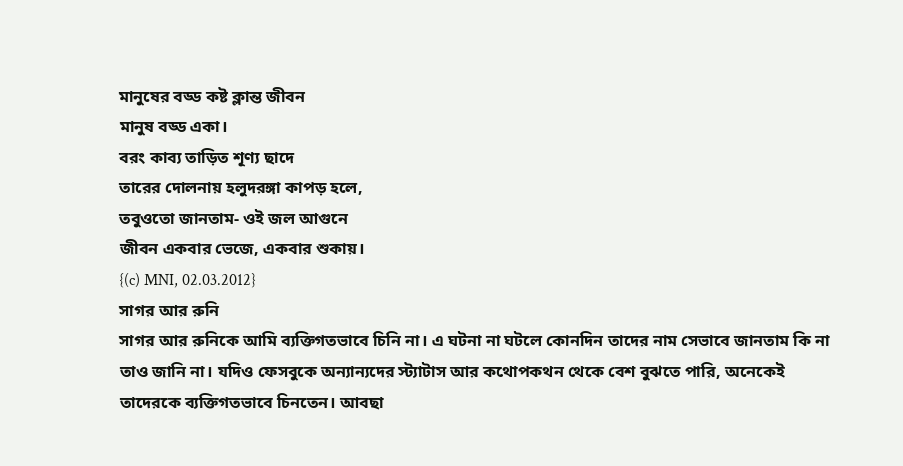মানুষের বড্ড কষ্ট ক্লান্ত জীবন
মানুষ বড্ড একা।
বরং কাব্য তাড়িত শূণ্য ছাদে
তারের দোলনায় হলুদরঙ্গা কাপড় হলে,
তবুওতো জানতাম- ওই জল আগুনে
জীবন একবার ভেজে, একবার শুকায়।
{(c) MNI, 02.03.2012}
সাগর আর রুনি
সাগর আর রুনিকে আমি ব্যক্তিগতভাবে চিনি না। এ ঘটনা না ঘটলে কোনদিন তাদের নাম সেভাবে জানতাম কি না তাও জানি না। যদিও ফেসবুকে অন্যান্যদের স্ট্যাটাস আর কথোপকথন থেকে বেশ বুঝতে পারি, অনেকেই তাদেরকে ব্যক্তিগতভাবে চিনতেন। আবছা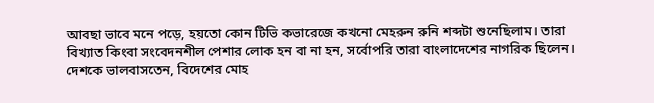আবছা ভাবে মনে পড়ে, হয়তো কোন টিভি কভারেজে কখনো মেহরুন রুনি শব্দটা শুনেছিলাম। তারা বিখ্যাত কিংবা সংবেদনশীল পেশার লোক হন বা না হন, সর্বোপরি তারা বাংলাদেশের নাগরিক ছিলেন। দেশকে ভালবাসতেন, বিদেশের মোহ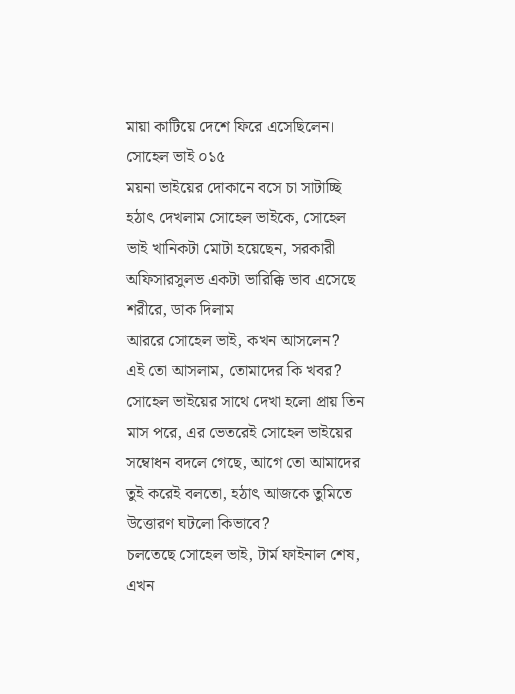মায়া কাটিয়ে দেশে ফিরে এসেছিলেন।
সোহেল ভাই ০১৫
ময়না ভাইয়ের দোকানে বসে চা সাটাচ্ছি হঠাৎ দেখলাম সোহেল ভাইকে, সোহেল ভাই খানিকটা মোটা হয়েছেন, সরকারী অফিসারসুলভ একটা ভারিক্কি ভাব এসেছে শরীরে, ডাক দিলাম
আররে সোহেল ভাই, কখন আসলেন?
এই তো আসলাম, তোমাদের কি খবর?
সোহেল ভাইয়ের সাথে দেখা হলো প্রায় তিন মাস পরে, এর ভেতরেই সোহেল ভাইয়ের সম্বোধন বদলে গেছে, আগে তো আমাদের তুই করেই বলতো, হঠাৎ আজকে তুমিতে উত্তোরণ ঘটলো কিভাবে?
চলতেছে সোহেল ভাই, টার্ম ফাইনাল শেষ, এখন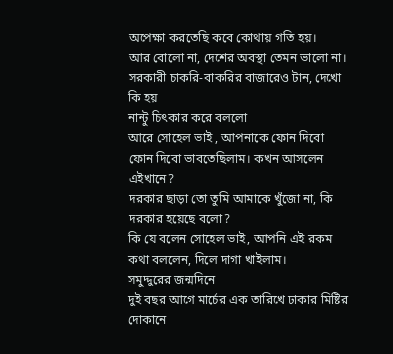অপেক্ষা করতেছি কবে কোথায় গতি হয়।
আর বোলো না, দেশের অবস্থা তেমন ভালো না। সরকারী চাকরি-বাকরির বাজারেও টান, দেখো কি হয়
নান্টু চিৎকার করে বললো
আরে সোহেল ভাই , আপনাকে ফোন দিবো ফোন দিবো ভাবতেছিলাম। কখন আসলেন এইখানে?
দরকার ছাড়া তো তুমি আমাকে খুঁজো না, কি দরকার হয়েছে বলো?
কি যে বলেন সোহেল ভাই, আপনি এই রকম কথা বললেন, দিলে দাগা খাইলাম।
সমুদ্দুরের জন্মদিনে
দুই বছর আগে মার্চের এক তারিখে ঢাকার মিষ্টির দোকানে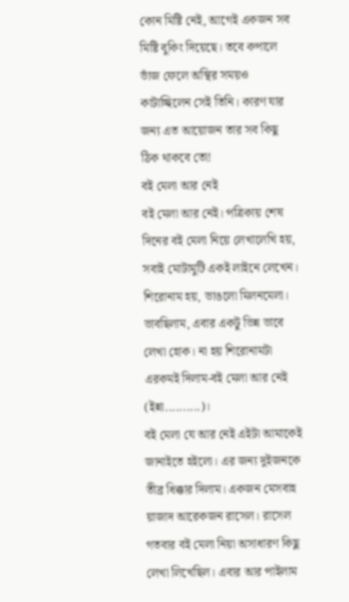কোন মিষ্টি নেই, আগেই একজন সব মিষ্টি বুকিং দিয়েছে। তবে কপালে ভাঁজ ফেলে অস্থির সময়ও কাটাচ্ছিলেন সেই তিনি। কারণ যার জন্য এত আয়োজন তার সব কিছু ঠিক থাকবে তো!
বই মেলা আর নেই
বই মেলা আর নেই। পত্রিকায় শেষ দিনের বই মেলা নিয়ে লেখালেখি হয়, সবাই মোটামুটি একই লাইনে লেখেন। শিরোনাম হয়, ভাঙলো মিলনমেলা। ভাবছিলাম, এবার একটু ভিন্ন ভাবে লেখা হোক। না হয় শিরোনামটা এরকমই দিলাম-বই মেলা আর নেই (ইন্না..........)।
বই মেলা যে আর নেই এইটা আমাকেই জানাইতে হইলো। এর জন্য দুইজনকে তীব্র ধিক্কার দিলাম। একজন মেসবাহ য়াজাদ আরেকজন রাসেল। রাসেল গতবার বই মেলা নিয়া অসাধারণ কিছু লেখা লিখেছিল। এবার আর পাইলাম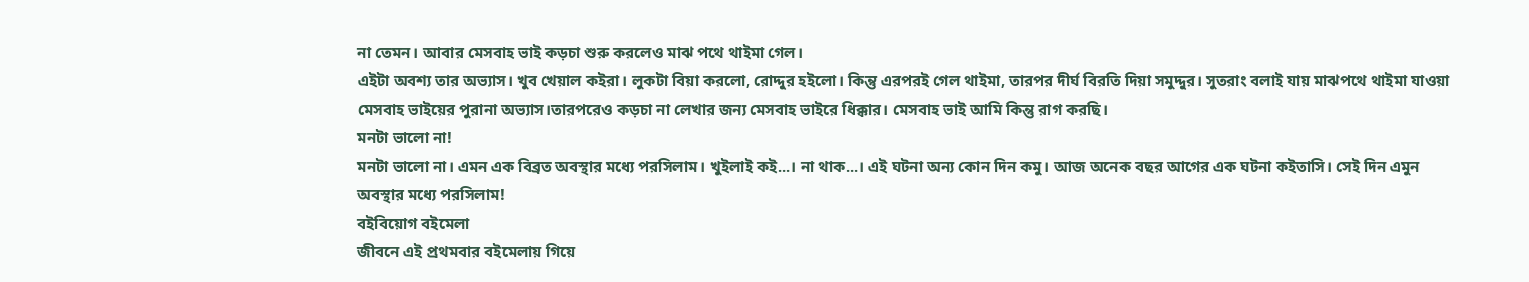না তেমন। আবার মেসবাহ ভাই কড়চা শুরু করলেও মাঝ পথে থাইমা গেল।
এইটা অবশ্য তার অভ্যাস। খুব খেয়াল কইরা। লুকটা বিয়া করলো, রোদ্দুর হইলো। কিন্তু এরপরই গেল থাইমা, তারপর দীর্ঘ বিরতি দিয়া সমুদ্দুর। সুতরাং বলাই যায় মাঝপথে থাইমা যাওয়া মেসবাহ ভাইয়ের পুরানা অভ্যাস।তারপরেও কড়চা না লেখার জন্য মেসবাহ ভাইরে ধিক্কার। মেসবাহ ভাই আমি কিন্তু রাগ করছি।
মনটা ভালো না!
মনটা ভালো না। এমন এক বিব্রত অবস্থার মধ্যে পরসিলাম। খুইলাই কই...। না থাক...। এই ঘটনা অন্য কোন দিন কমু। আজ অনেক বছর আগের এক ঘটনা কইতাসি। সেই দিন এমুন অবস্থার মধ্যে পরসিলাম!
বইবিয়োগ বইমেলা
জীবনে এই প্রথমবার বইমেলায় গিয়ে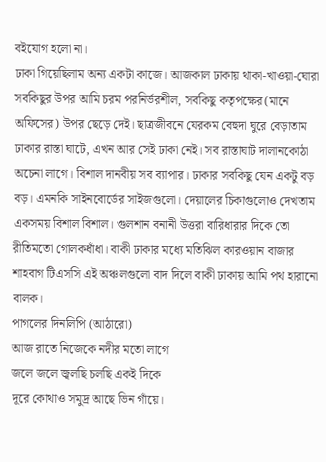বইযোগ হলো না।
ঢাকা গিয়েছিলাম অন্য একটা কাজে। আজকাল ঢাকায় থাকা-খাওয়া-ঘোরা সবকিছুর উপর আমি চরম পরনির্ভরশীল, সবকিছু কতৃপক্ষের(মানে অফিসের) উপর ছেড়ে দেই। ছাত্রজীবনে যেরকম বেহুদা ঘুরে বেড়াতাম ঢাকার রাস্তা ঘাটে, এখন আর সেই ঢাকা নেই। সব রাস্তাঘাট দালানকোঠা অচেনা লাগে। বিশাল দানবীয় সব ব্যাপার। ঢাকার সবকিছু যেন একটু বড় বড়। এমনকি সাইনবোর্ডের সাইজগুলো। দেয়ালের চিকাগুলোও দেখতাম একসময় বিশাল বিশাল। গুলশান বনানী উত্তরা বারিধারার দিকে তো রীতিমতো গোলকধাঁধা। বাকী ঢাকার মধ্যে মতিঝিল কারওয়ান বাজার শাহবাগ টিএসসি এই অঞ্চলগুলো বাদ দিলে বাকী ঢাকায় আমি পথ হারানো বালক।
পাগলের দিনলিপি (আঠারো)
আজ রাতে নিজেকে নদীর মতো লাগে
জলে জলে জ্বলছি চলছি একই দিকে
দূরে কোথাও সমুদ্র আছে ভিন গাঁয়ে।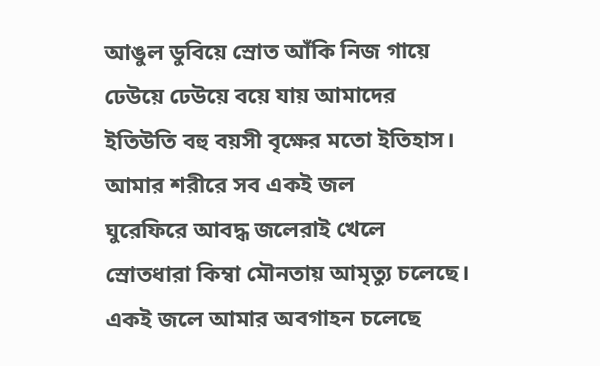আঙুল ডুবিয়ে স্রোত আঁকি নিজ গায়ে
ঢেউয়ে ঢেউয়ে বয়ে যায় আমাদের
ইতিউতি বহু বয়সী বৃক্ষের মতো ইতিহাস।
আমার শরীরে সব একই জল
ঘুরেফিরে আবদ্ধ জলেরাই খেলে
স্রোতধারা কিম্বা মৌনতায় আমৃত্যু চলেছে।
একই জলে আমার অবগাহন চলেছে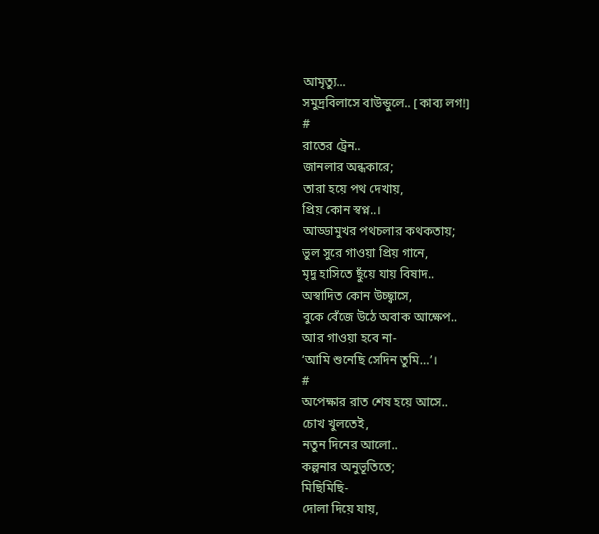আমৃত্যু...
সমুদ্রবিলাসে বাউন্ডুলে.. [কাব্য লগ!]
#
রাতের ট্রেন..
জানলার অন্ধকারে;
তারা হয়ে পথ দেখায়,
প্রিয় কোন স্বপ্ন..।
আড্ডামুখর পথচলার কথকতায়;
ভুল সুরে গাওয়া প্রিয় গানে,
মৃদু হাসিতে ছুঁয়ে যায় বিষাদ..
অস্বাদিত কোন উচ্ছ্বাসে,
বুকে বেঁজে উঠে অবাক আক্ষেপ..
আর গাওয়া হবে না-
‘আমি শুনেছি সেদিন তুমি…’।
#
অপেক্ষার রাত শেষ হয়ে আসে..
চোখ খুলতেই,
নতুন দিনের আলো..
কল্পনার অনুভূতিতে;
মিছিমিছি-
দোলা দিয়ে যায়,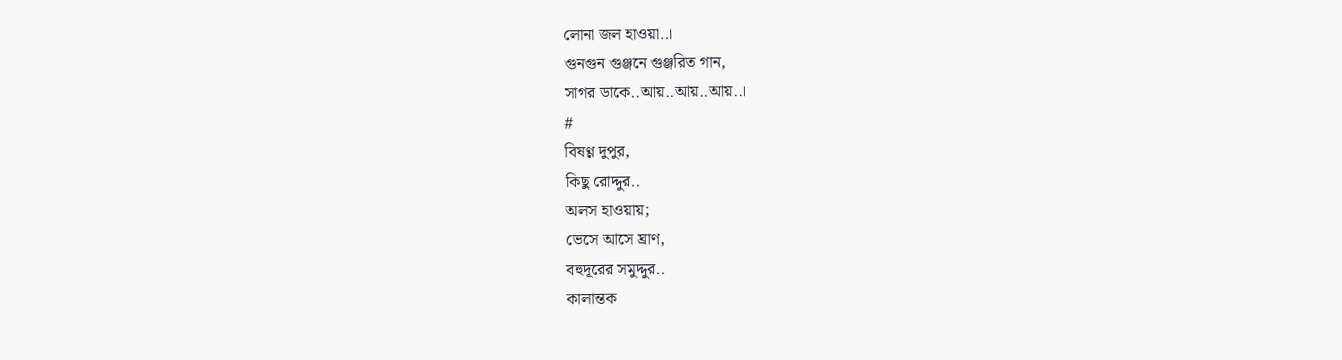লোনা জল হাওয়া..।
গুনগুন গুঞ্জনে গুঞ্জরিত গান,
সাগর ডাকে..আয়..আয়..আয়..।
#
বিষণ্ণ দুপুর,
কিছু রোদ্দুর..
অলস হাওয়ায়;
ভেসে আসে ঘ্রাণ,
বহুদূরের সমুদ্দুর..
কালান্তক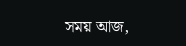সময় আজ,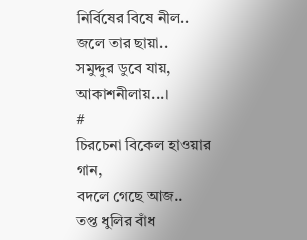নির্বিষের বিষে নীল..
জলে তার ছায়া..
সমুদ্দুর ডুবে যায়,
আকাশনীলায়...।
#
চিরচেনা বিকেল হাওয়ার গান,
বদলে গেছে আজ..
তপ্ত ধুলির বাঁধ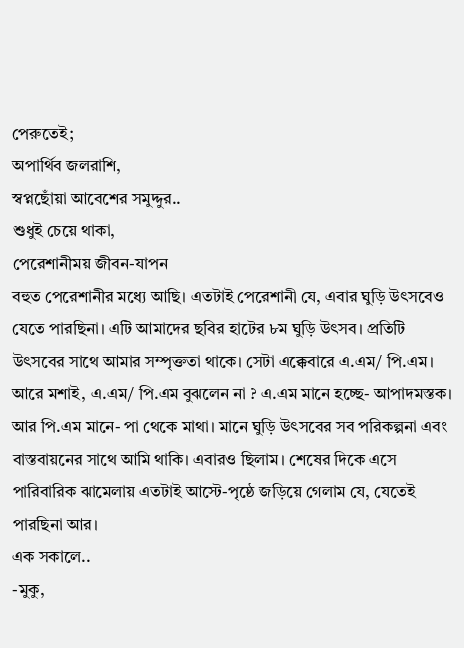পেরুতেই;
অপার্থিব জলরাশি,
স্বপ্নছোঁয়া আবেশের সমুদ্দুর..
শুধুই চেয়ে থাকা,
পেরেশানীময় জীবন-যাপন
বহুত পেরেশানীর মধ্যে আছি। এতটাই পেরেশানী যে, এবার ঘুড়ি উৎসবেও যেতে পারছিনা। এটি আমাদের ছবির হাটের ৮ম ঘুড়ি উৎসব। প্রতিটি উৎসবের সাথে আমার সম্পৃক্ততা থাকে। সেটা এক্কেবারে এ.এম/ পি.এম। আরে মশাই, এ.এম/ পি.এম বুঝলেন না ? এ.এম মানে হচ্ছে- আপাদমস্তক। আর পি.এম মানে- পা থেকে মাথা। মানে ঘুড়ি উৎসবের সব পরিকল্পনা এবং বাস্তবায়নের সাথে আমি থাকি। এবারও ছিলাম। শেষের দিকে এসে পারিবারিক ঝামেলায় এতটাই আস্টে-পৃষ্ঠে জড়িয়ে গেলাম যে, যেতেই পারছিনা আর।
এক সকালে..
-মুকু,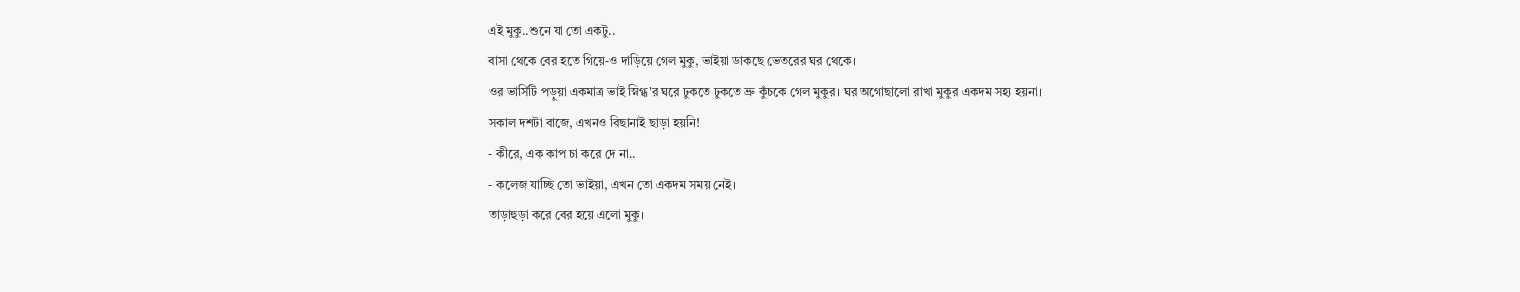এই মুকু..শুনে যা তো একটু..
বাসা থেকে বের হতে গিয়ে-ও দাড়িয়ে গেল মুকু, ভাইয়া ডাকছে ভেতরের ঘর থেকে।
ওর ভার্সিটি পড়ুয়া একমাত্র ভাই স্নিগ্ধ'র ঘরে ঢুকতে ঢুকতে ভ্রু কুঁচকে গেল মুকুর। ঘর অগোছালো রাখা মুকুর একদম সহ্য হয়না।
সকাল দশটা বাজে, এখনও বিছানাই ছাড়া হয়নি!
- কীরে, এক কাপ চা করে দে না..
- কলেজ যাচ্ছি তো ভাইয়া, এখন তো একদম সময় নেই।
তাড়াহুড়া করে বের হয়ে এলো মুকু।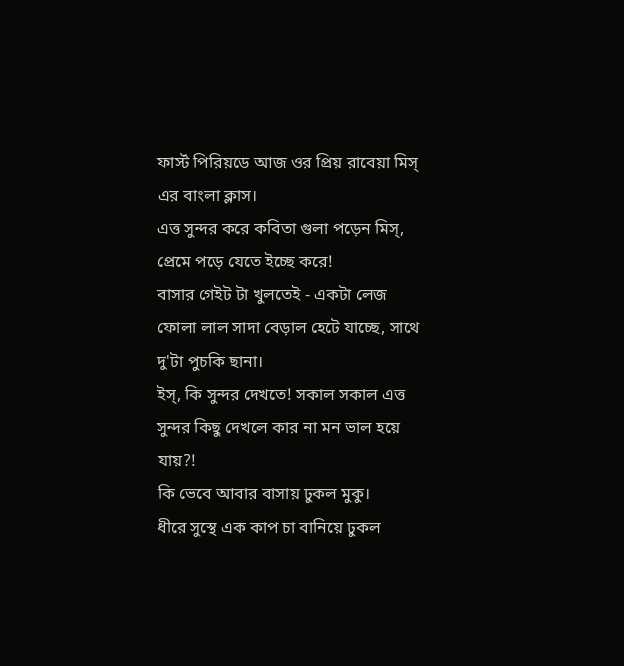ফার্স্ট পিরিয়ডে আজ ওর প্রিয় রাবেয়া মিস্ এর বাংলা ক্লাস।
এত্ত সুন্দর করে কবিতা গুলা পড়েন মিস্, প্রেমে পড়ে যেতে ইচ্ছে করে!
বাসার গেইট টা খুলতেই - একটা লেজ ফোলা লাল সাদা বেড়াল হেটে যাচ্ছে, সাথে দু'টা পুচকি ছানা।
ইস্, কি সুন্দর দেখতে! সকাল সকাল এত্ত সুন্দর কিছু দেখলে কার না মন ভাল হয়ে যায়?!
কি ভেবে আবার বাসায় ঢুকল মুকু।
ধীরে সুস্থে এক কাপ চা বানিয়ে ঢুকল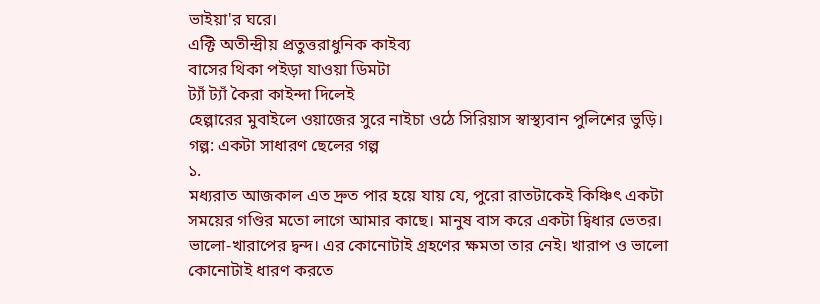ভাইয়া'র ঘরে।
এক্টি অতীন্দ্রীয় প্রতুত্তরাধুনিক কাইব্য
বাসের থিকা পইড়া যাওয়া ডিমটা
ট্যাঁ ট্যাঁ কৈরা কাইন্দা দিলেই
হেল্পারের মুবাইলে ওয়াজের সুরে নাইচা ওঠে সিরিয়াস স্বাস্থ্যবান পুলিশের ভুড়ি।
গল্প: একটা সাধারণ ছেলের গল্প
১.
মধ্যরাত আজকাল এত দ্রুত পার হয়ে যায় যে, পুরো রাতটাকেই কিঞ্চিৎ একটা সময়ের গণ্ডির মতো লাগে আমার কাছে। মানুষ বাস করে একটা দ্বিধার ভেতর। ভালো-খারাপের দ্বন্দ। এর কোনোটাই গ্রহণের ক্ষমতা তার নেই। খারাপ ও ভালো কোনোটাই ধারণ করতে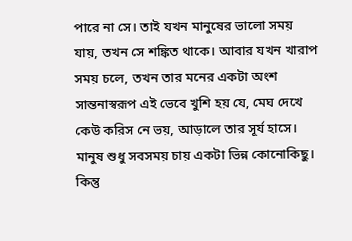পারে না সে। তাই যখন মানুষের ভালো সময় যায়, তখন সে শঙ্কিত থাকে। আবার যখন খারাপ সময় চলে, তখন তার মনের একটা অংশ সান্তনাস্বরূপ এই ভেবে খুশি হয় যে, মেঘ দেখে কেউ করিস নে ভয়, আড়ালে তার সূর্য হাসে। মানুষ শুধু সবসময় চায় একটা ভিন্ন কোনোকিছু। কিন্তু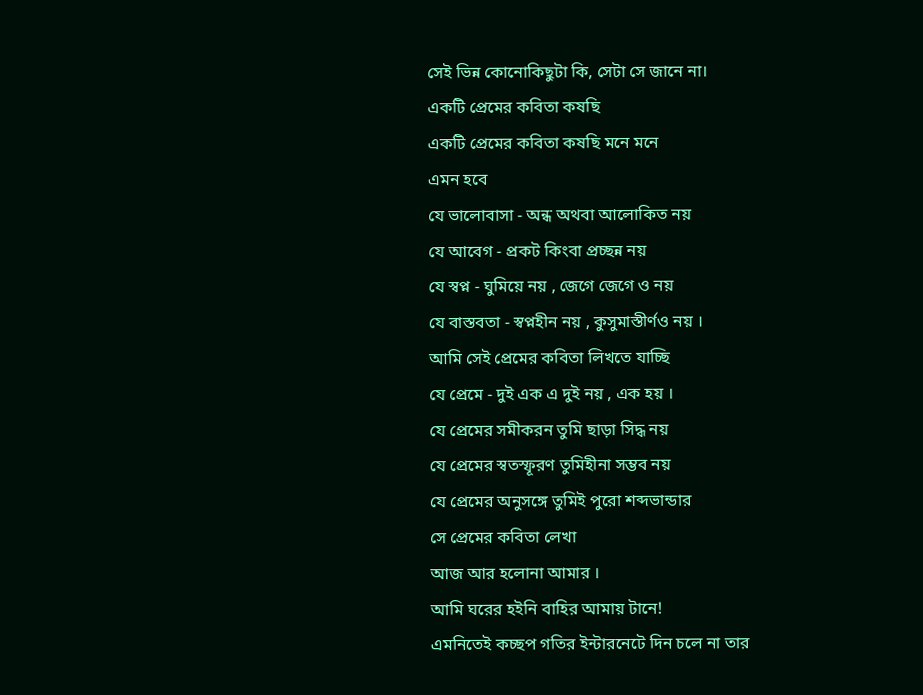সেই ভিন্ন কোনোকিছুটা কি, সেটা সে জানে না।
একটি প্রেমের কবিতা কষছি
একটি প্রেমের কবিতা কষছি মনে মনে
এমন হবে
যে ভালোবাসা - অন্ধ অথবা আলোকিত নয়
যে আবেগ - প্রকট কিংবা প্রচ্ছন্ন নয়
যে স্বপ্ন - ঘুমিয়ে নয় , জেগে জেগে ও নয়
যে বাস্তবতা - স্বপ্নহীন নয় , কুসুমাস্তীর্ণও নয় ।
আমি সেই প্রেমের কবিতা লিখতে যাচ্ছি
যে প্রেমে - দুই এক এ দুই নয় , এক হয় ।
যে প্রেমের সমীকরন তুমি ছাড়া সিদ্ধ নয়
যে প্রেমের স্বতস্ফূরণ তুমিহীনা সম্ভব নয়
যে প্রেমের অনুসঙ্গে তুমিই পুরো শব্দভান্ডার
সে প্রেমের কবিতা লেখা
আজ আর হলোনা আমার ।
আমি ঘরের হইনি বাহির আমায় টানে!
এমনিতেই কচ্ছপ গতির ইন্টারনেটে দিন চলে না তার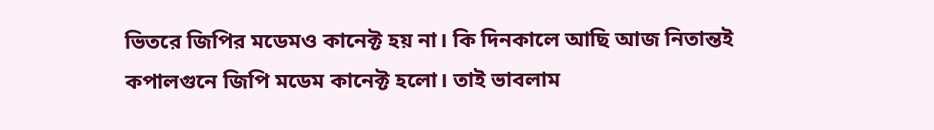ভিতরে জিপির মডেমও কানেক্ট হয় না। কি দিনকালে আছি আজ নিতান্তই কপালগুনে জিপি মডেম কানেক্ট হলো। তাই ভাবলাম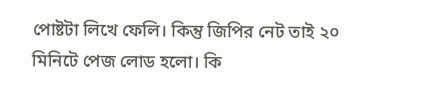পোষ্টটা লিখে ফেলি। কিন্তু জিপির নেট তাই ২০ মিনিটে পেজ লোড হলো। কি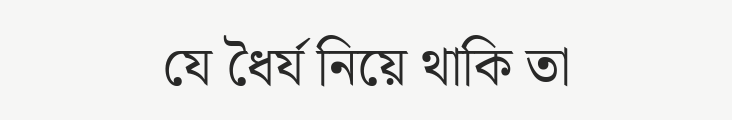যে ধৈর্য নিয়ে থাকি তা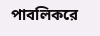পাবলিকরে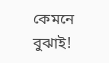কেমনে বুঝাই!